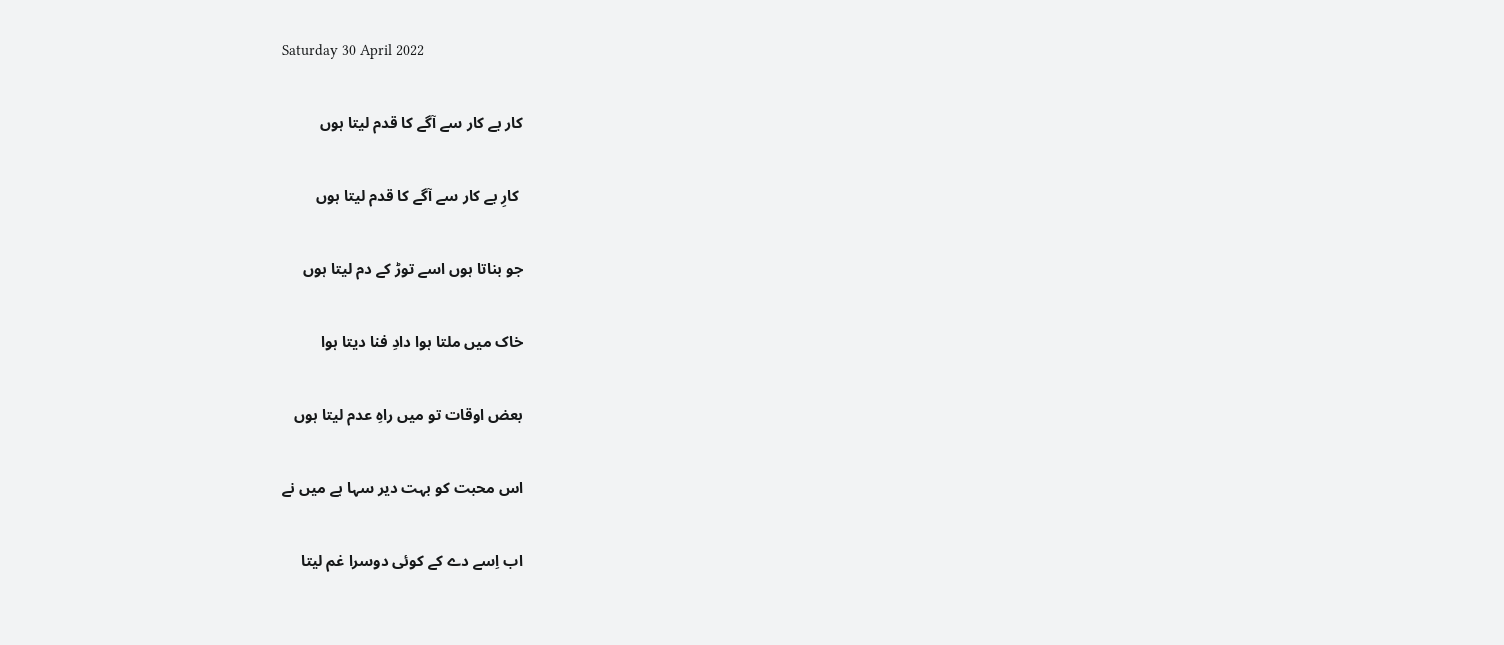Saturday 30 April 2022

کار بے کار سے آگے کا قدم لیتا ہوں

 کارِ بے کار سے آگے کا قدم لیتا ہوں

جو بناتا ہوں اسے توڑ کے دم لیتا ہوں

خاک میں ملتا ہوا دادِ فنا دیتا ہوا

بعض اوقات تو میں راہِ عدم لیتا ہوں

اس محبت کو بہت دیر سہا ہے میں نے

اب اِسے دے کے کوئی دوسرا غم لیتا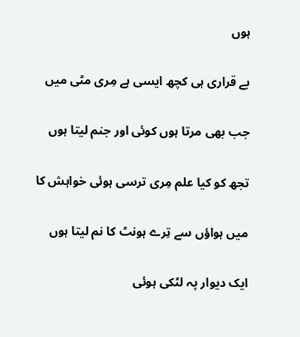ہوں

بے قراری ہی کچھ ایسی ہے مِری مٹی میں

جب بھی مرتا ہوں کوئی اور جنم لیتا ہوں

تجھ کو کیا علم مِری ترسی ہوئی خواہش کا

میں ہواؤں سے تِرے ہونٹ کا نم لیتا ہوں

ایک دیوار پہ لٹکی ہوئی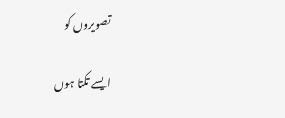تصویروں کو

ایسے تکتا ہوں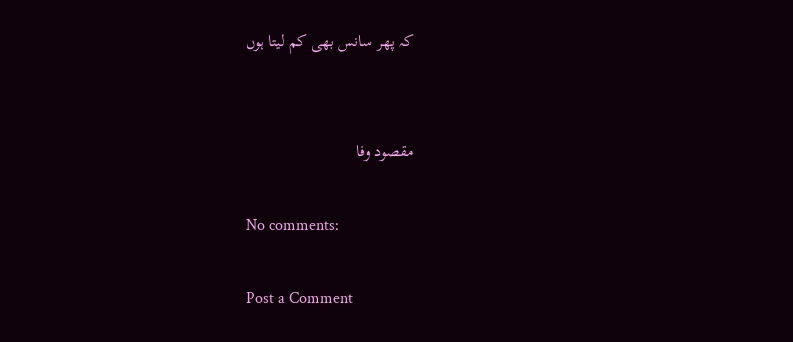کہ پھر سانس بھی کم لیتا ہوں


مقصود وفا

No comments:

Post a Comment